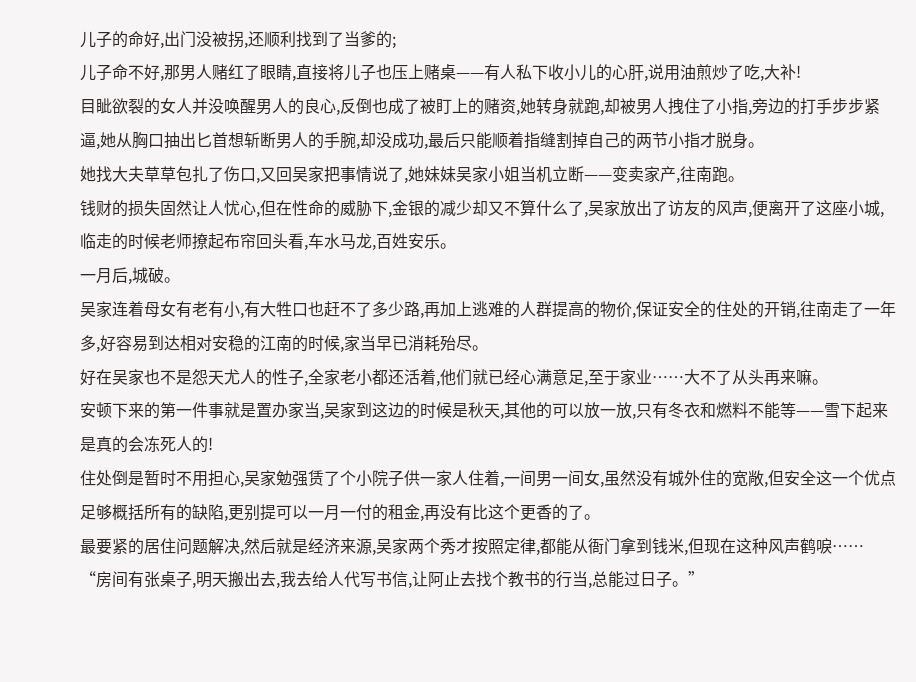儿子的命好,出门没被拐,还顺利找到了当爹的;
儿子命不好,那男人赌红了眼睛,直接将儿子也压上赌桌——有人私下收小儿的心肝,说用油煎炒了吃,大补!
目眦欲裂的女人并没唤醒男人的良心,反倒也成了被盯上的赌资,她转身就跑,却被男人拽住了小指,旁边的打手步步紧逼,她从胸口抽出匕首想斩断男人的手腕,却没成功,最后只能顺着指缝割掉自己的两节小指才脱身。
她找大夫草草包扎了伤口,又回吴家把事情说了,她妹妹吴家小姐当机立断——变卖家产,往南跑。
钱财的损失固然让人忧心,但在性命的威胁下,金银的减少却又不算什么了,吴家放出了访友的风声,便离开了这座小城,临走的时候老师撩起布帘回头看,车水马龙,百姓安乐。
一月后,城破。
吴家连着母女有老有小,有大牲口也赶不了多少路,再加上逃难的人群提高的物价,保证安全的住处的开销,往南走了一年多,好容易到达相对安稳的江南的时候,家当早已消耗殆尽。
好在吴家也不是怨天尤人的性子,全家老小都还活着,他们就已经心满意足,至于家业……大不了从头再来嘛。
安顿下来的第一件事就是置办家当,吴家到这边的时候是秋天,其他的可以放一放,只有冬衣和燃料不能等——雪下起来是真的会冻死人的!
住处倒是暂时不用担心,吴家勉强赁了个小院子供一家人住着,一间男一间女,虽然没有城外住的宽敞,但安全这一个优点足够概括所有的缺陷,更别提可以一月一付的租金,再没有比这个更香的了。
最要紧的居住问题解决,然后就是经济来源,吴家两个秀才按照定律,都能从衙门拿到钱米,但现在这种风声鹤唳……
“房间有张桌子,明天搬出去,我去给人代写书信,让阿止去找个教书的行当,总能过日子。”